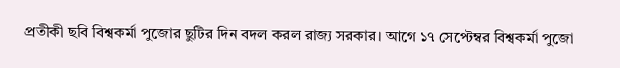প্রতীকী ছবি বিশ্বকর্মা পুজোর ছুটির দিন বদল করল রাজ্য সরকার। আগে ১৭ সেপ্টেম্বর বিশ্বকর্মা পুজো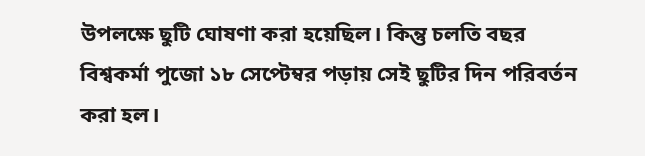উপলক্ষে ছুটি ঘোষণা করা হয়েছিল। কিন্তু চলতি বছর বিশ্বকর্মা পুজো ১৮ সেপ্টেম্বর পড়ায় সেই ছুটির দিন পরিবর্তন করা হল।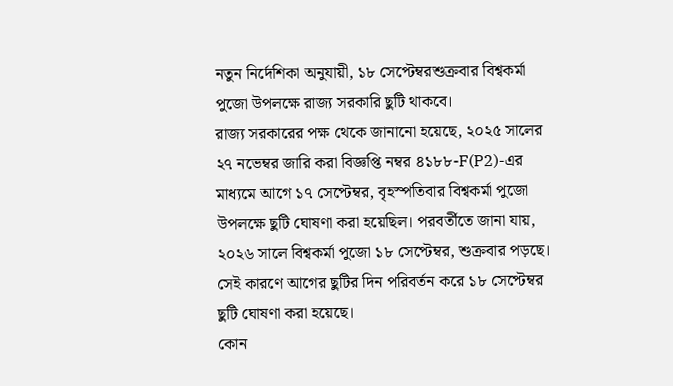নতুন নির্দেশিকা অনুযায়ী, ১৮ সেপ্টেম্বরশুক্রবার বিশ্বকর্মা পুজো উপলক্ষে রাজ্য সরকারি ছুটি থাকবে।
রাজ্য সরকারের পক্ষ থেকে জানানো হয়েছে, ২০২৫ সালের ২৭ নভেম্বর জারি করা বিজ্ঞপ্তি নম্বর ৪১৮৮-F(P2)-এর মাধ্যমে আগে ১৭ সেপ্টেম্বর, বৃহস্পতিবার বিশ্বকর্মা পুজো উপলক্ষে ছুটি ঘোষণা করা হয়েছিল। পরবর্তীতে জানা যায়, ২০২৬ সালে বিশ্বকর্মা পুজো ১৮ সেপ্টেম্বর, শুক্রবার পড়ছে। সেই কারণে আগের ছুটির দিন পরিবর্তন করে ১৮ সেপ্টেম্বর ছুটি ঘোষণা করা হয়েছে।
কোন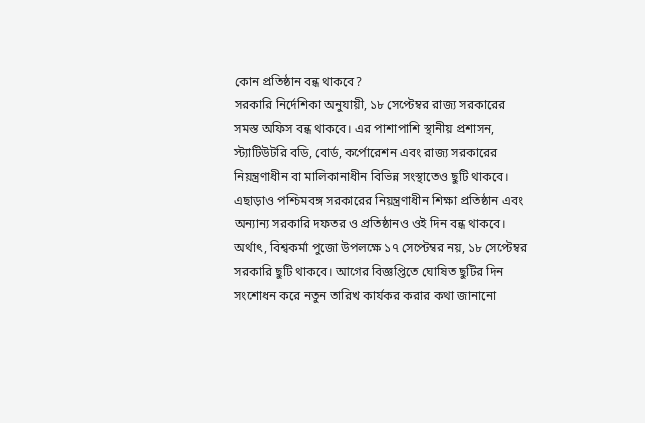কোন প্রতিষ্ঠান বন্ধ থাকবে?
সরকারি নির্দেশিকা অনুযায়ী, ১৮ সেপ্টেম্বর রাজ্য সরকারের সমস্ত অফিস বন্ধ থাকবে। এর পাশাপাশি স্থানীয় প্রশাসন, স্ট্যাটিউটরি বডি, বোর্ড, কর্পোরেশন এবং রাজ্য সরকারের নিয়ন্ত্রণাধীন বা মালিকানাধীন বিভিন্ন সংস্থাতেও ছুটি থাকবে। এছাড়াও পশ্চিমবঙ্গ সরকারের নিয়ন্ত্রণাধীন শিক্ষা প্রতিষ্ঠান এবং অন্যান্য সরকারি দফতর ও প্রতিষ্ঠানও ওই দিন বন্ধ থাকবে।
অর্থাৎ, বিশ্বকর্মা পুজো উপলক্ষে ১৭ সেপ্টেম্বর নয়, ১৮ সেপ্টেম্বর সরকারি ছুটি থাকবে। আগের বিজ্ঞপ্তিতে ঘোষিত ছুটির দিন সংশোধন করে নতুন তারিখ কার্যকর করার কথা জানানো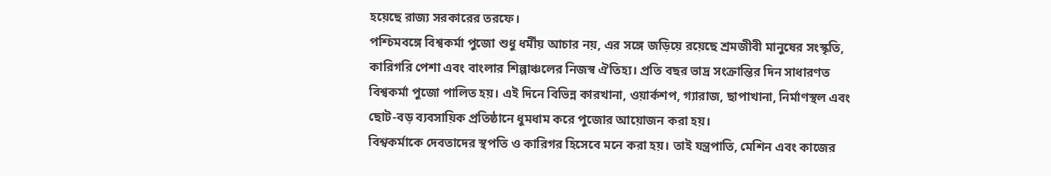হয়েছে রাজ্য সরকারের তরফে।
পশ্চিমবঙ্গে বিশ্বকর্মা পুজো শুধু ধর্মীয় আচার নয়, এর সঙ্গে জড়িয়ে রয়েছে শ্রমজীবী মানুষের সংস্কৃতি, কারিগরি পেশা এবং বাংলার শিল্পাঞ্চলের নিজস্ব ঐতিহ্য। প্রতি বছর ভাদ্র সংক্রান্তির দিন সাধারণত বিশ্বকর্মা পুজো পালিত হয়। এই দিনে বিভিন্ন কারখানা, ওয়ার্কশপ, গ্যারাজ, ছাপাখানা, নির্মাণস্থল এবং ছোট-বড় ব্যবসায়িক প্রতিষ্ঠানে ধুমধাম করে পুজোর আয়োজন করা হয়।
বিশ্বকর্মাকে দেবতাদের স্থপতি ও কারিগর হিসেবে মনে করা হয়। তাই যন্ত্রপাতি, মেশিন এবং কাজের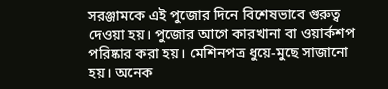সরঞ্জামকে এই পুজোর দিনে বিশেষভাবে গুরুত্ব দেওয়া হয়। পুজোর আগে কারখানা বা ওয়ার্কশপ পরিষ্কার করা হয়। মেশিনপত্র ধুয়ে-মুছে সাজানো হয়। অনেক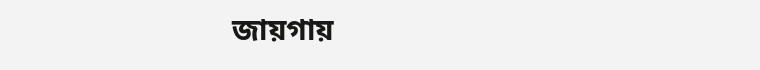জায়গায়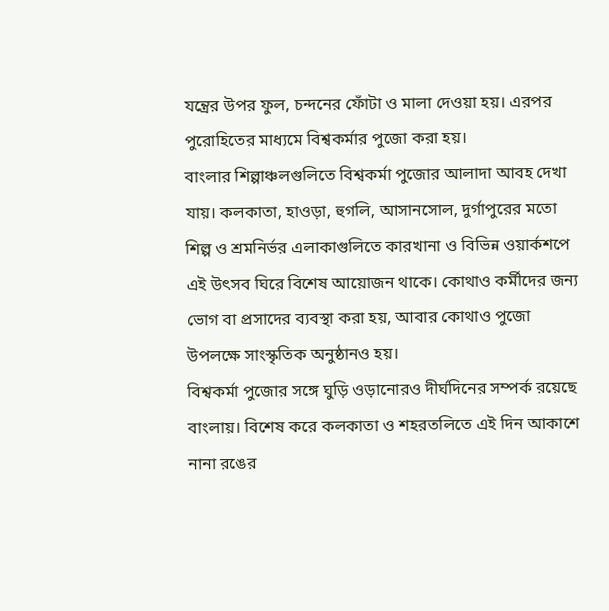যন্ত্রের উপর ফুল, চন্দনের ফোঁটা ও মালা দেওয়া হয়। এরপর পুরোহিতের মাধ্যমে বিশ্বকর্মার পুজো করা হয়।
বাংলার শিল্পাঞ্চলগুলিতে বিশ্বকর্মা পুজোর আলাদা আবহ দেখা যায়। কলকাতা, হাওড়া, হুগলি, আসানসোল, দুর্গাপুরের মতো শিল্প ও শ্রমনির্ভর এলাকাগুলিতে কারখানা ও বিভিন্ন ওয়ার্কশপে এই উৎসব ঘিরে বিশেষ আয়োজন থাকে। কোথাও কর্মীদের জন্য ভোগ বা প্রসাদের ব্যবস্থা করা হয়, আবার কোথাও পুজো উপলক্ষে সাংস্কৃতিক অনুষ্ঠানও হয়।
বিশ্বকর্মা পুজোর সঙ্গে ঘুড়ি ওড়ানোরও দীর্ঘদিনের সম্পর্ক রয়েছে বাংলায়। বিশেষ করে কলকাতা ও শহরতলিতে এই দিন আকাশে নানা রঙের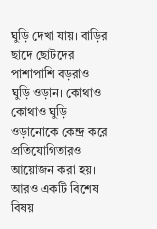ঘুড়ি দেখা যায়। বাড়ির ছাদে ছোটদের পাশাপাশি বড়রাও ঘুড়ি ওড়ান। কোথাও কোথাও ঘুড়ি ওড়ানোকে কেন্দ্র করে প্রতিযোগিতারও আয়োজন করা হয়।
আরও একটি বিশেষ বিষয়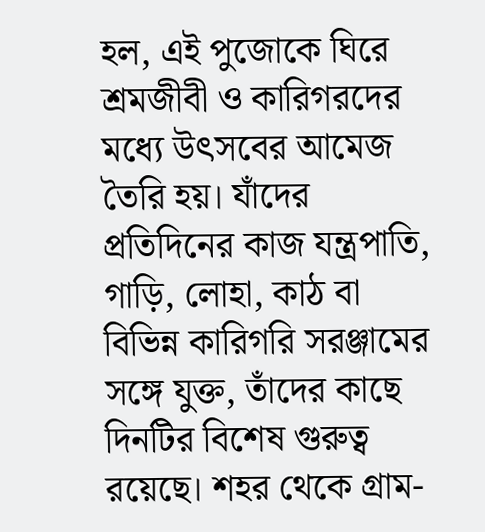হল, এই পুজোকে ঘিরে শ্রমজীবী ও কারিগরদের মধ্যে উৎসবের আমেজ তৈরি হয়। যাঁদের প্রতিদিনের কাজ যন্ত্রপাতি, গাড়ি, লোহা, কাঠ বা বিভিন্ন কারিগরি সরঞ্জামের সঙ্গে যুক্ত, তাঁদের কাছে দিনটির বিশেষ গুরুত্ব রয়েছে। শহর থেকে গ্রাম-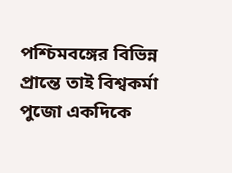পশ্চিমবঙ্গের বিভিন্ন প্রান্তে তাই বিশ্বকর্মা পুজো একদিকে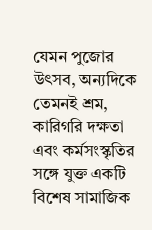যেমন পুজোর উৎসব, অন্যদিকে তেমনই শ্রম, কারিগরি দক্ষতা এবং কর্মসংস্কৃতির সঙ্গে যুক্ত একটি বিশেষ সামাজিক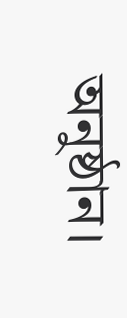অনুষ্ঠান।